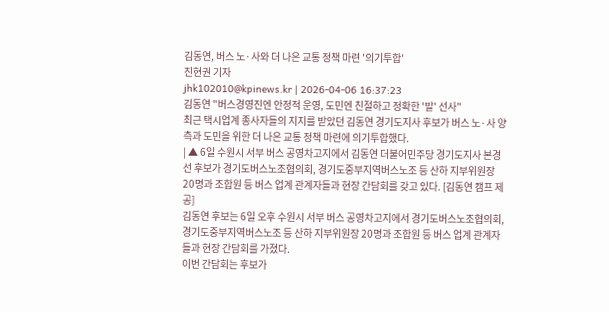김동연, 버스 노·사와 더 나은 교통 정책 마련 '의기투합'
진현권 기자
jhk102010@kpinews.kr | 2026-04-06 16:37:23
김동연 "버스경영진엔 안정적 운영, 도민엔 친절하고 정확한 '발' 선사"
최근 택시업계 종사자들의 지지를 받았던 김동연 경기도지사 후보가 버스 노·사 양측과 도민을 위한 더 나은 교통 정책 마련에 의기투합했다.
| ▲ 6일 수원시 서부 버스 공영차고지에서 김동연 더불어민주당 경기도지사 본경선 후보가 경기도버스노조협의회, 경기도중부지역버스노조 등 산하 지부위원장 20명과 조합원 등 버스 업계 관계자들과 현장 간담회를 갖고 있다. [김동연 캠프 제공]
김동연 후보는 6일 오후 수원시 서부 버스 공영차고지에서 경기도버스노조협의회, 경기도중부지역버스노조 등 산하 지부위원장 20명과 조합원 등 버스 업계 관계자들과 현장 간담회를 가졌다.
이번 간담회는 후보가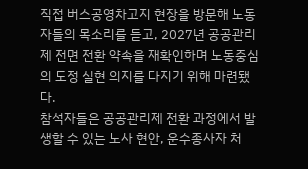직접 버스공영차고지 현장을 방문해 노동자들의 목소리를 듣고, 2027년 공공관리제 전면 전환 약속을 재확인하며 노동중심의 도정 실현 의지를 다지기 위해 마련됐다.
참석자들은 공공관리제 전환 과정에서 발생할 수 있는 노사 현안, 운수종사자 처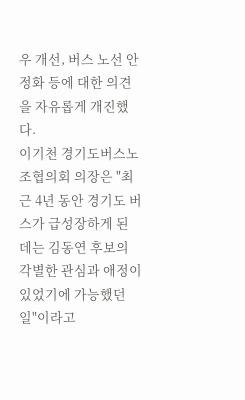우 개선, 버스 노선 안정화 등에 대한 의견을 자유롭게 개진했다.
이기천 경기도버스노조협의회 의장은 "최근 4년 동안 경기도 버스가 급성장하게 된 데는 김동연 후보의 각별한 관심과 애정이 있었기에 가능했던 일"이라고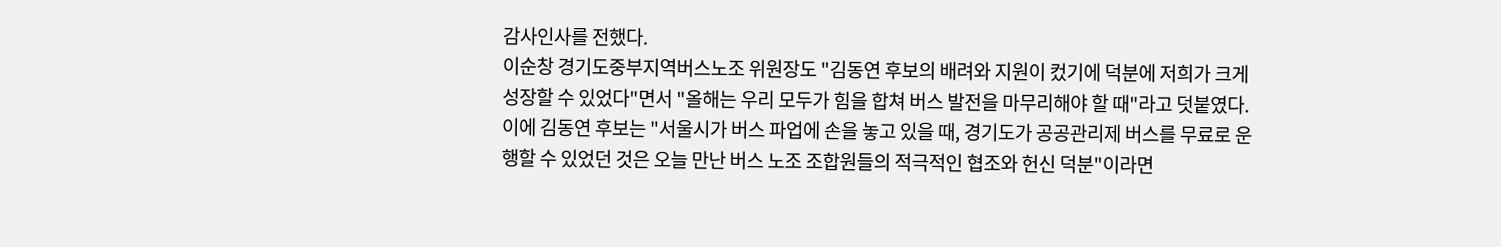감사인사를 전했다.
이순창 경기도중부지역버스노조 위원장도 "김동연 후보의 배려와 지원이 컸기에 덕분에 저희가 크게 성장할 수 있었다"면서 "올해는 우리 모두가 힘을 합쳐 버스 발전을 마무리해야 할 때"라고 덧붙였다.
이에 김동연 후보는 "서울시가 버스 파업에 손을 놓고 있을 때, 경기도가 공공관리제 버스를 무료로 운행할 수 있었던 것은 오늘 만난 버스 노조 조합원들의 적극적인 협조와 헌신 덕분"이라면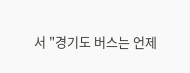서 "경기도 버스는 언제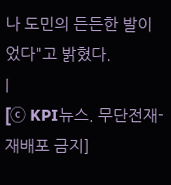나 도민의 든든한 발이었다"고 밝혔다.
|
[ⓒ KPI뉴스. 무단전재-재배포 금지]